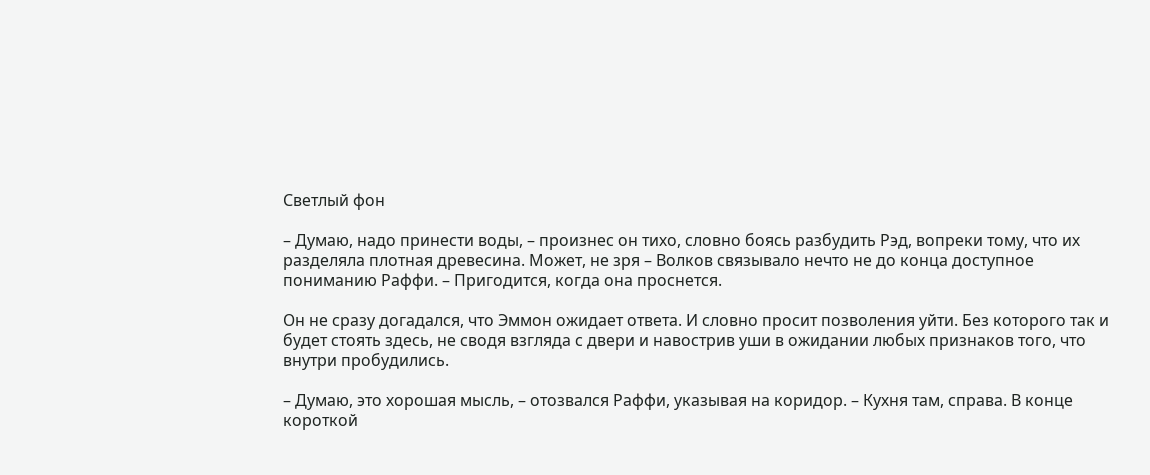Светлый фон

– Думаю, надо принести воды, – произнес он тихо, словно боясь разбудить Рэд, вопреки тому, что их разделяла плотная древесина. Может, не зря – Волков связывало нечто не до конца доступное пониманию Раффи. – Пригодится, когда она проснется.

Он не сразу догадался, что Эммон ожидает ответа. И словно просит позволения уйти. Без которого так и будет стоять здесь, не сводя взгляда с двери и навострив уши в ожидании любых признаков того, что внутри пробудились.

– Думаю, это хорошая мысль, – отозвался Раффи, указывая на коридор. – Кухня там, справа. В конце короткой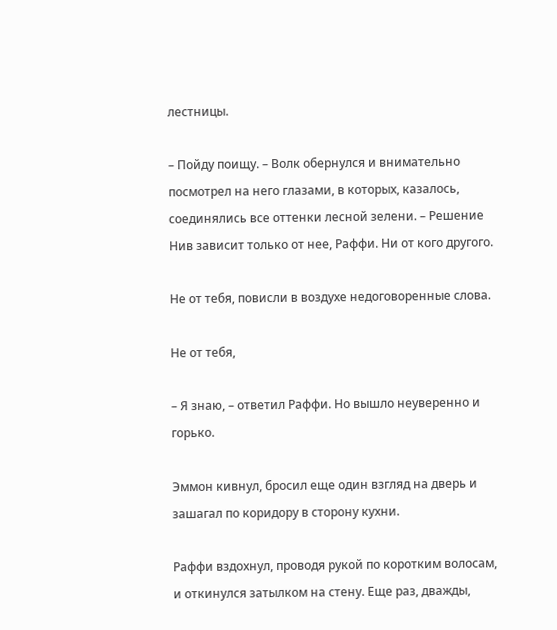лестницы.

– Пойду поищу. – Волк обернулся и внимательно посмотрел на него глазами, в которых, казалось, соединялись все оттенки лесной зелени. – Решение Нив зависит только от нее, Раффи. Ни от кого другого.

Не от тебя, повисли в воздухе недоговоренные слова.

Не от тебя,

– Я знаю, – ответил Раффи. Но вышло неуверенно и горько.

Эммон кивнул, бросил еще один взгляд на дверь и зашагал по коридору в сторону кухни.

Раффи вздохнул, проводя рукой по коротким волосам, и откинулся затылком на стену. Еще раз, дважды,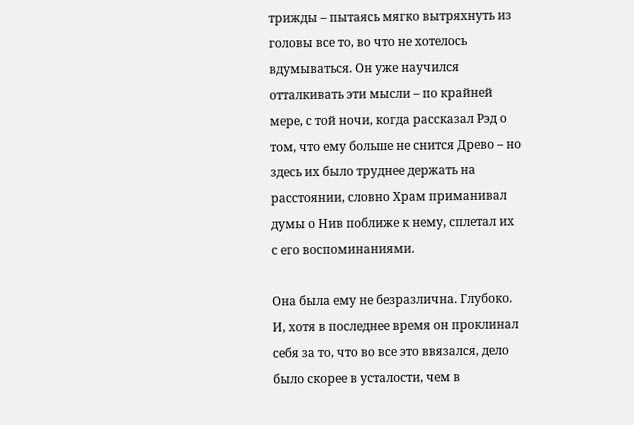трижды – пытаясь мягко вытряхнуть из головы все то, во что не хотелось вдумываться. Он уже научился отталкивать эти мысли – по крайней мере, с той ночи, когда рассказал Рэд о том, что ему больше не снится Древо – но здесь их было труднее держать на расстоянии, словно Храм приманивал думы о Нив поближе к нему, сплетал их с его воспоминаниями.

Она была ему не безразлична. Глубоко. И, хотя в последнее время он проклинал себя за то, что во все это ввязался, дело было скорее в усталости, чем в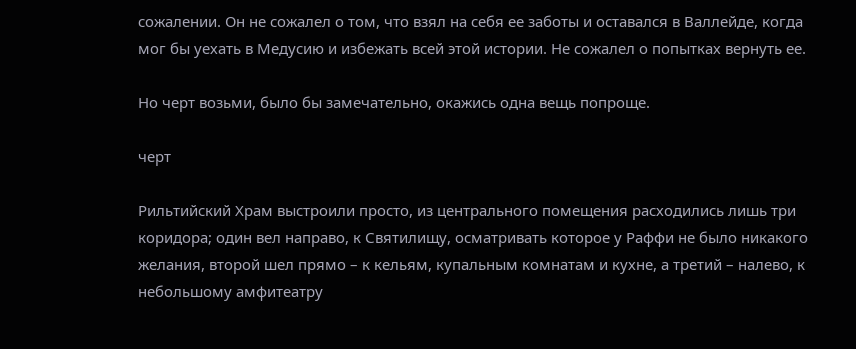сожалении. Он не сожалел о том, что взял на себя ее заботы и оставался в Валлейде, когда мог бы уехать в Медусию и избежать всей этой истории. Не сожалел о попытках вернуть ее.

Но черт возьми, было бы замечательно, окажись одна вещь попроще.

черт

Рильтийский Храм выстроили просто, из центрального помещения расходились лишь три коридора; один вел направо, к Святилищу, осматривать которое у Раффи не было никакого желания, второй шел прямо – к кельям, купальным комнатам и кухне, а третий – налево, к небольшому амфитеатру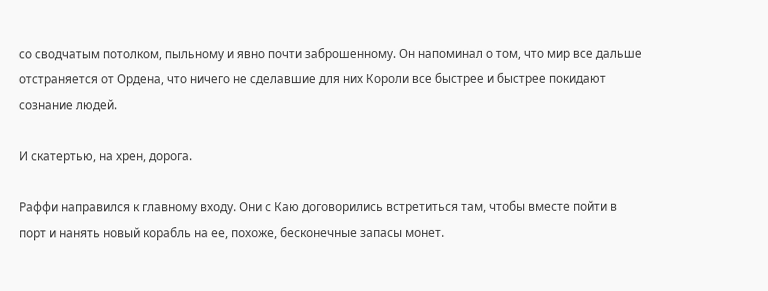со сводчатым потолком, пыльному и явно почти заброшенному. Он напоминал о том, что мир все дальше отстраняется от Ордена, что ничего не сделавшие для них Короли все быстрее и быстрее покидают сознание людей.

И скатертью, на хрен, дорога.

Раффи направился к главному входу. Они с Каю договорились встретиться там, чтобы вместе пойти в порт и нанять новый корабль на ее, похоже, бесконечные запасы монет.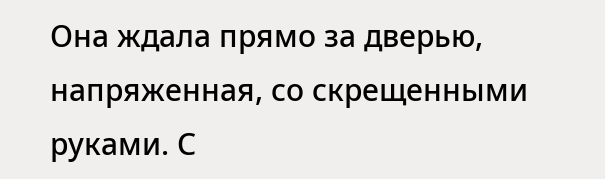Она ждала прямо за дверью, напряженная, со скрещенными руками. С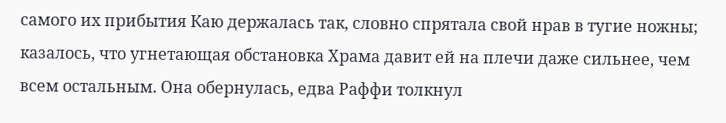самого их прибытия Каю держалась так, словно спрятала свой нрав в тугие ножны; казалось, что угнетающая обстановка Храма давит ей на плечи даже сильнее, чем всем остальным. Она обернулась, едва Раффи толкнул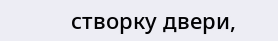створку двери,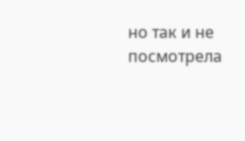но так и не посмотрела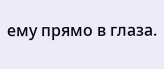ему прямо в глаза.